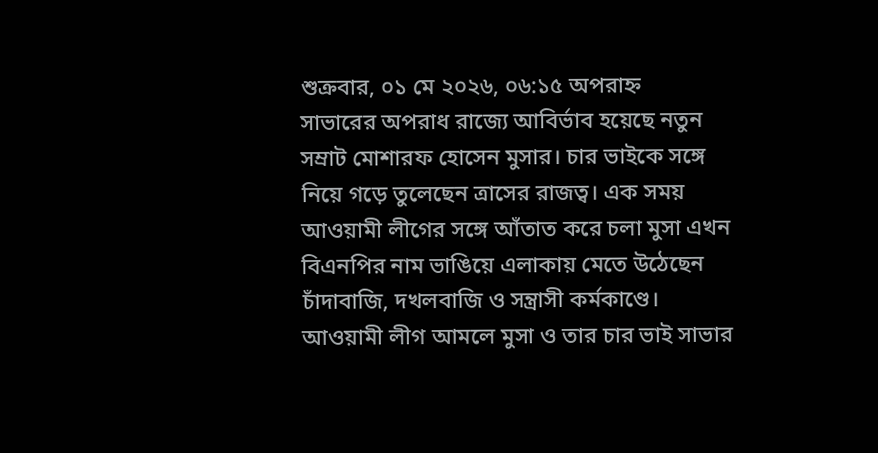শুক্রবার, ০১ মে ২০২৬, ০৬:১৫ অপরাহ্ন
সাভারের অপরাধ রাজ্যে আবির্ভাব হয়েছে নতুন সম্রাট মোশারফ হোসেন মুসার। চার ভাইকে সঙ্গে নিয়ে গড়ে তুলেছেন ত্রাসের রাজত্ব। এক সময় আওয়ামী লীগের সঙ্গে আঁতাত করে চলা মুসা এখন বিএনপির নাম ভাঙিয়ে এলাকায় মেতে উঠেছেন চাঁদাবাজি, দখলবাজি ও সন্ত্রাসী কর্মকাণ্ডে।
আওয়ামী লীগ আমলে মুসা ও তার চার ভাই সাভার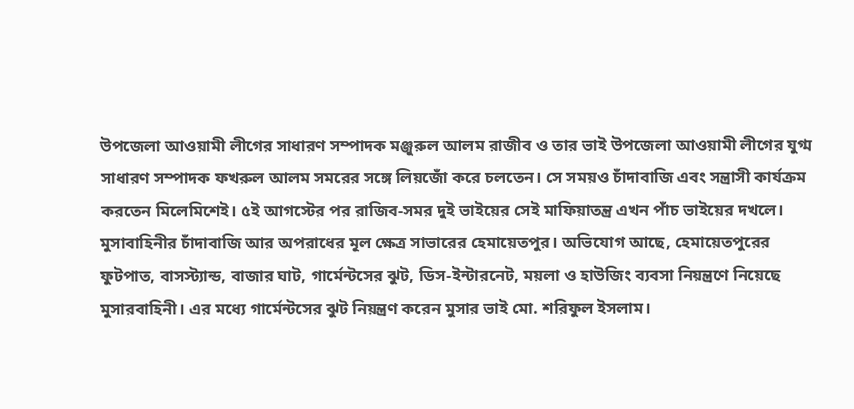উপজেলা আওয়ামী লীগের সাধারণ সম্পাদক মঞ্জুরুল আলম রাজীব ও তার ভাই উপজেলা আওয়ামী লীগের যুগ্ম সাধারণ সম্পাদক ফখরুল আলম সমরের সঙ্গে লিয়জোঁ করে চলতেন। সে সময়ও চাঁদাবাজি এবং সন্ত্রাসী কার্যক্রম করতেন মিলেমিশেই। ৫ই আগস্টের পর রাজিব-সমর দুই ভাইয়ের সেই মাফিয়াতন্ত্র এখন পাঁচ ভাইয়ের দখলে।
মুসাবাহিনীর চাঁদাবাজি আর অপরাধের মূল ক্ষেত্র সাভারের হেমায়েতপুর। অভিযোগ আছে, হেমায়েতপুরের ফুটপাত, বাসস্ট্যান্ড, বাজার ঘাট, গার্মেন্টসের ঝুট, ডিস-ইন্টারনেট, ময়লা ও হাউজিং ব্যবসা নিয়ন্ত্রণে নিয়েছে মুসারবাহিনী। এর মধ্যে গার্মেন্টসের ঝুট নিয়ন্ত্রণ করেন মুসার ভাই মো. শরিফুল ইসলাম।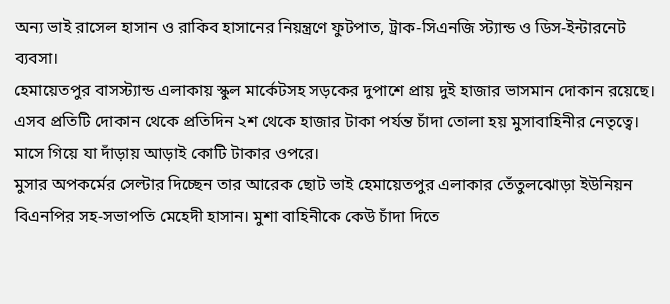অন্য ভাই রাসেল হাসান ও রাকিব হাসানের নিয়ন্ত্রণে ফুটপাত, ট্রাক-সিএনজি স্ট্যান্ড ও ডিস-ইন্টারনেট ব্যবসা।
হেমায়েতপুর বাসস্ট্যান্ড এলাকায় স্কুল মার্কেটসহ সড়কের দুপাশে প্রায় দুই হাজার ভাসমান দোকান রয়েছে। এসব প্রতিটি দোকান থেকে প্রতিদিন ২শ থেকে হাজার টাকা পর্যন্ত চাঁদা তোলা হয় মুসাবাহিনীর নেতৃত্বে। মাসে গিয়ে যা দাঁড়ায় আড়াই কোটি টাকার ওপরে।
মুসার অপকর্মের সেল্টার দিচ্ছেন তার আরেক ছোট ভাই হেমায়েতপুর এলাকার তেঁতুলঝোড়া ইউনিয়ন বিএনপির সহ-সভাপতি মেহেদী হাসান। মুশা বাহিনীকে কেউ চাঁদা দিতে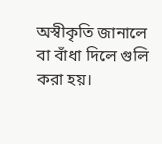অস্বীকৃতি জানালে বা বাঁধা দিলে গুলি করা হয়।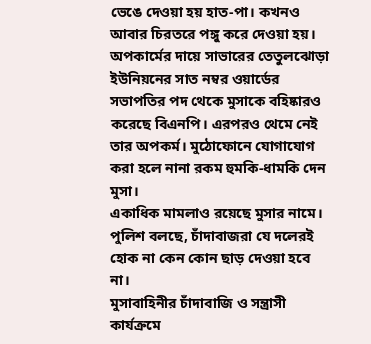ভেঙে দেওয়া হয় হাত-পা। কখনও আবার চিরতরে পঙ্গু করে দেওয়া হয়।
অপকার্মের দায়ে সাভারের তেতুলঝোড়া ইউনিয়নের সাত নম্বর ওয়ার্ডের সভাপতির পদ থেকে মুসাকে বহিষ্কারও করেছে বিএনপি। এরপরও থেমে নেই তার অপকর্ম। মুঠোফোনে যোগাযোগ করা হলে নানা রকম হুমকি-ধামকি দেন মুসা।
একাধিক মামলাও রয়েছে মুসার নামে। পুলিশ বলছে, চাঁদাবাজরা যে দলেরই হোক না কেন কোন ছাড় দেওয়া হবে না।
মুসাবাহিনীর চাঁদাবাজি ও সন্ত্রাসী কার্যক্রমে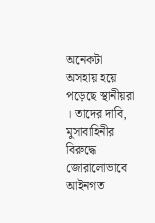অনেকটা অসহায় হয়ে পড়েছে স্থানীয়রা । তাদের দাবি, মুসাবাহিনীর বিরুদ্ধে জোরালোভাবে আইনগত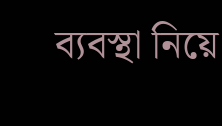ব্যবস্থা নিয়ে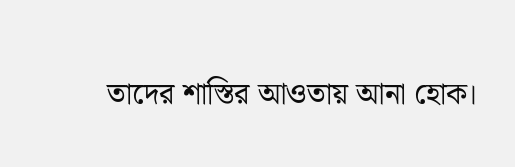তাদের শাস্তির আওতায় আনা হোক।